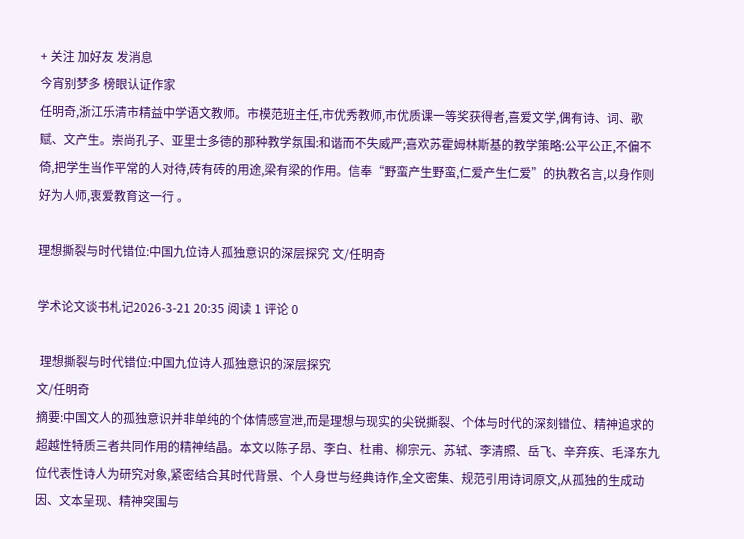+ 关注 加好友 发消息
今宵别梦多 榜眼认证作家
任明奇,浙江乐清市精益中学语文教师。市模范班主任,市优秀教师,市优质课一等奖获得者,喜爱文学,偶有诗、词、歌赋、文产生。崇尚孔子、亚里士多德的那种教学氛围:和谐而不失威严;喜欢苏霍姆林斯基的教学策略:公平公正,不偏不倚,把学生当作平常的人对待,砖有砖的用途,梁有梁的作用。信奉“野蛮产生野蛮,仁爱产生仁爱”的执教名言,以身作则好为人师,衷爱教育这一行 。

理想撕裂与时代错位:中国九位诗人孤独意识的深层探究 文/任明奇

学术论文谈书札记2026-3-21 20:35 阅读 1 评论 0

 理想撕裂与时代错位:中国九位诗人孤独意识的深层探究
文/任明奇
摘要:中国文人的孤独意识并非单纯的个体情感宣泄,而是理想与现实的尖锐撕裂、个体与时代的深刻错位、精神追求的超越性特质三者共同作用的精神结晶。本文以陈子昂、李白、杜甫、柳宗元、苏轼、李清照、岳飞、辛弃疾、毛泽东九位代表性诗人为研究对象,紧密结合其时代背景、个人身世与经典诗作,全文密集、规范引用诗词原文,从孤独的生成动因、文本呈现、精神突围与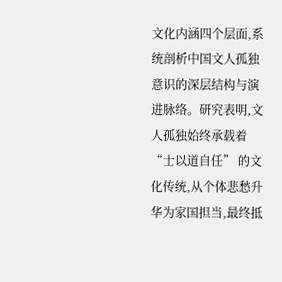文化内涵四个层面,系统剖析中国文人孤独意识的深层结构与演进脉络。研究表明,文人孤独始终承载着 “士以道自任” 的文化传统,从个体悲愁升华为家国担当,最终抵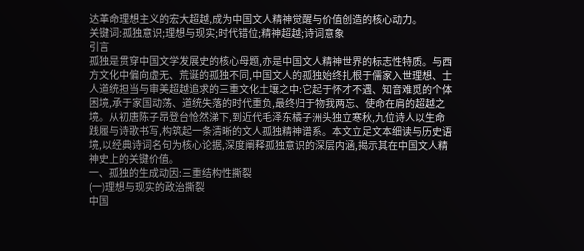达革命理想主义的宏大超越,成为中国文人精神觉醒与价值创造的核心动力。
关键词:孤独意识;理想与现实;时代错位;精神超越;诗词意象
引言
孤独是贯穿中国文学发展史的核心母题,亦是中国文人精神世界的标志性特质。与西方文化中偏向虚无、荒诞的孤独不同,中国文人的孤独始终扎根于儒家入世理想、士人道统担当与审美超越追求的三重文化土壤之中:它起于怀才不遇、知音难觅的个体困境,承于家国动荡、道统失落的时代重负,最终归于物我两忘、使命在肩的超越之境。从初唐陈子昂登台怆然涕下,到近代毛泽东橘子洲头独立寒秋,九位诗人以生命践履与诗歌书写,构筑起一条清晰的文人孤独精神谱系。本文立足文本细读与历史语境,以经典诗词名句为核心论据,深度阐释孤独意识的深层内涵,揭示其在中国文人精神史上的关键价值。
一、孤独的生成动因:三重结构性撕裂
(一)理想与现实的政治撕裂
中国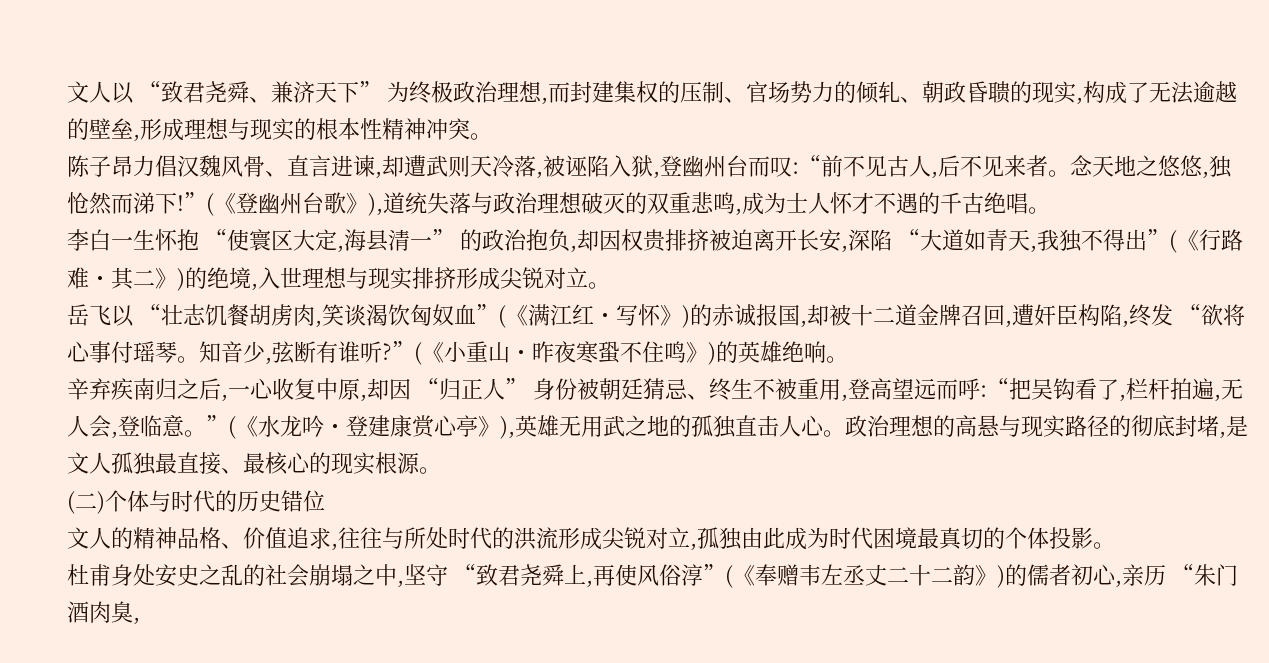文人以 “致君尧舜、兼济天下” 为终极政治理想,而封建集权的压制、官场势力的倾轧、朝政昏聩的现实,构成了无法逾越的壁垒,形成理想与现实的根本性精神冲突。
陈子昂力倡汉魏风骨、直言进谏,却遭武则天冷落,被诬陷入狱,登幽州台而叹:“前不见古人,后不见来者。念天地之悠悠,独怆然而涕下!”(《登幽州台歌》),道统失落与政治理想破灭的双重悲鸣,成为士人怀才不遇的千古绝唱。
李白一生怀抱 “使寰区大定,海县清一” 的政治抱负,却因权贵排挤被迫离开长安,深陷 “大道如青天,我独不得出”(《行路难・其二》)的绝境,入世理想与现实排挤形成尖锐对立。
岳飞以 “壮志饥餐胡虏肉,笑谈渴饮匈奴血”(《满江红・写怀》)的赤诚报国,却被十二道金牌召回,遭奸臣构陷,终发 “欲将心事付瑶琴。知音少,弦断有谁听?”(《小重山・昨夜寒蛩不住鸣》)的英雄绝响。
辛弃疾南归之后,一心收复中原,却因 “归正人” 身份被朝廷猜忌、终生不被重用,登高望远而呼:“把吴钩看了,栏杆拍遍,无人会,登临意。”(《水龙吟・登建康赏心亭》),英雄无用武之地的孤独直击人心。政治理想的高悬与现实路径的彻底封堵,是文人孤独最直接、最核心的现实根源。
(二)个体与时代的历史错位
文人的精神品格、价值追求,往往与所处时代的洪流形成尖锐对立,孤独由此成为时代困境最真切的个体投影。
杜甫身处安史之乱的社会崩塌之中,坚守 “致君尧舜上,再使风俗淳”(《奉赠韦左丞丈二十二韵》)的儒者初心,亲历 “朱门酒肉臭,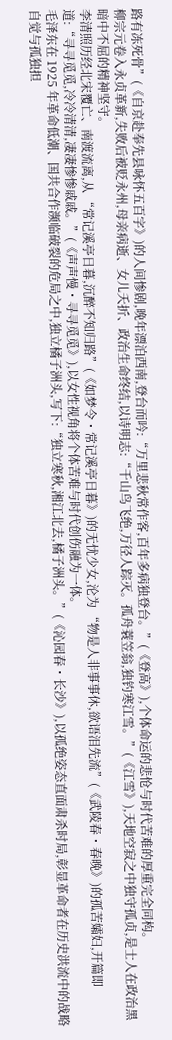路有冻死骨”(《自京赴奉先县咏怀五百字》)的人间惨剧,晚年漂泊西南,登台而吟:“万里悲秋常作客,百年多病独登台。”(《登高》),个体命运的悲怆与时代苦难的厚重完全同构。
柳宗元卷入永贞革新,失败后被贬永州,母亲病逝、女儿夭折、政治生命终结,以诗明志:“千山鸟飞绝,万径人踪灭。孤舟蓑笠翁,独钓寒江雪。”(《江雪》),天地空寂之中独守孤贞,是士人在政治黑暗中不屈的精神坚守。
李清照历经北宋覆亡、南渡流离,从 “常记溪亭日暮,沉醉不知归路”(《如梦令・常记溪亭日暮》)的无忧少女,沦为 “物是人非事事休,欲语泪先流”(《武陵春・春晚》)的孤苦孀妇,开篇即道:“寻寻觅觅,冷冷清清,凄凄惨惨戚戚。”(《声声慢・寻寻觅觅》),以女性视角将个体苦难与时代创伤融为一体。
毛泽东在 1925 年革命低潮、国共合作濒临破裂的危局之中,独立橘子洲头,写下:“独立寒秋,湘江北去,橘子洲头。”(《沁园春・长沙》),以孤绝姿态直面肃杀时局,彰显革命者在历史洪流中的战略自觉与孤独担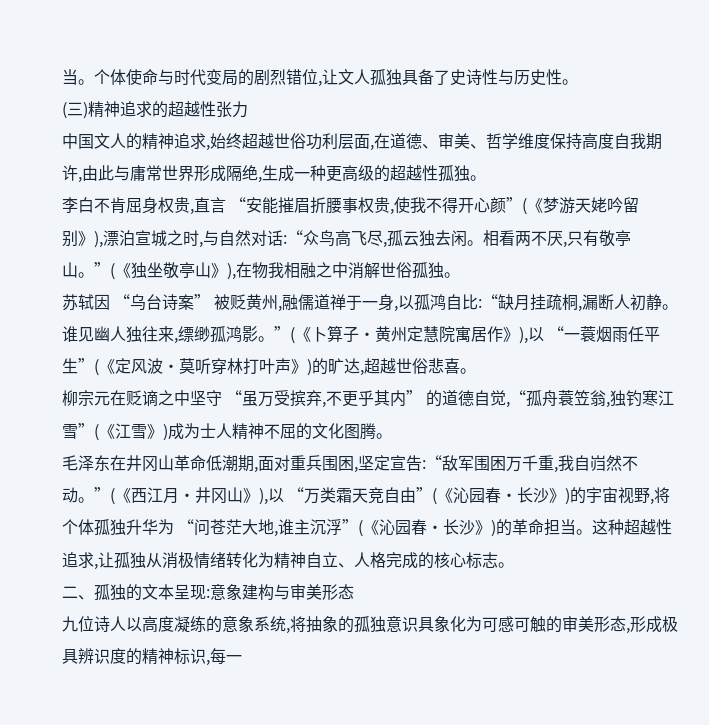当。个体使命与时代变局的剧烈错位,让文人孤独具备了史诗性与历史性。
(三)精神追求的超越性张力
中国文人的精神追求,始终超越世俗功利层面,在道德、审美、哲学维度保持高度自我期许,由此与庸常世界形成隔绝,生成一种更高级的超越性孤独。
李白不肯屈身权贵,直言 “安能摧眉折腰事权贵,使我不得开心颜”(《梦游天姥吟留别》),漂泊宣城之时,与自然对话:“众鸟高飞尽,孤云独去闲。相看两不厌,只有敬亭山。”(《独坐敬亭山》),在物我相融之中消解世俗孤独。
苏轼因 “乌台诗案” 被贬黄州,融儒道禅于一身,以孤鸿自比:“缺月挂疏桐,漏断人初静。谁见幽人独往来,缥缈孤鸿影。”(《卜算子・黄州定慧院寓居作》),以 “一蓑烟雨任平生”(《定风波・莫听穿林打叶声》)的旷达,超越世俗悲喜。
柳宗元在贬谪之中坚守 “虽万受摈弃,不更乎其内” 的道德自觉,“孤舟蓑笠翁,独钓寒江雪”(《江雪》)成为士人精神不屈的文化图腾。
毛泽东在井冈山革命低潮期,面对重兵围困,坚定宣告:“敌军围困万千重,我自岿然不动。”(《西江月・井冈山》),以 “万类霜天竞自由”(《沁园春・长沙》)的宇宙视野,将个体孤独升华为 “问苍茫大地,谁主沉浮”(《沁园春・长沙》)的革命担当。这种超越性追求,让孤独从消极情绪转化为精神自立、人格完成的核心标志。
二、孤独的文本呈现:意象建构与审美形态
九位诗人以高度凝练的意象系统,将抽象的孤独意识具象化为可感可触的审美形态,形成极具辨识度的精神标识,每一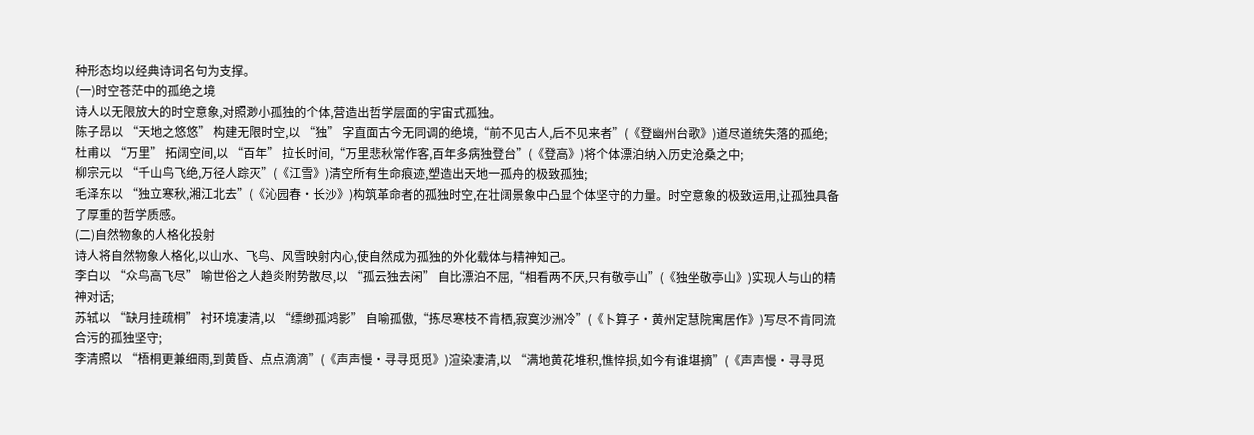种形态均以经典诗词名句为支撑。
(一)时空苍茫中的孤绝之境
诗人以无限放大的时空意象,对照渺小孤独的个体,营造出哲学层面的宇宙式孤独。
陈子昂以 “天地之悠悠” 构建无限时空,以 “独” 字直面古今无同调的绝境,“前不见古人,后不见来者”(《登幽州台歌》)道尽道统失落的孤绝;
杜甫以 “万里” 拓阔空间,以 “百年” 拉长时间,“万里悲秋常作客,百年多病独登台”(《登高》)将个体漂泊纳入历史沧桑之中;
柳宗元以 “千山鸟飞绝,万径人踪灭”(《江雪》)清空所有生命痕迹,塑造出天地一孤舟的极致孤独;
毛泽东以 “独立寒秋,湘江北去”(《沁园春・长沙》)构筑革命者的孤独时空,在壮阔景象中凸显个体坚守的力量。时空意象的极致运用,让孤独具备了厚重的哲学质感。
(二)自然物象的人格化投射
诗人将自然物象人格化,以山水、飞鸟、风雪映射内心,使自然成为孤独的外化载体与精神知己。
李白以 “众鸟高飞尽” 喻世俗之人趋炎附势散尽,以 “孤云独去闲” 自比漂泊不屈,“相看两不厌,只有敬亭山”(《独坐敬亭山》)实现人与山的精神对话;
苏轼以 “缺月挂疏桐” 衬环境凄清,以 “缥缈孤鸿影” 自喻孤傲,“拣尽寒枝不肯栖,寂寞沙洲冷”(《卜算子・黄州定慧院寓居作》)写尽不肯同流合污的孤独坚守;
李清照以 “梧桐更兼细雨,到黄昏、点点滴滴”(《声声慢・寻寻觅觅》)渲染凄清,以 “满地黄花堆积,憔悴损,如今有谁堪摘”(《声声慢・寻寻觅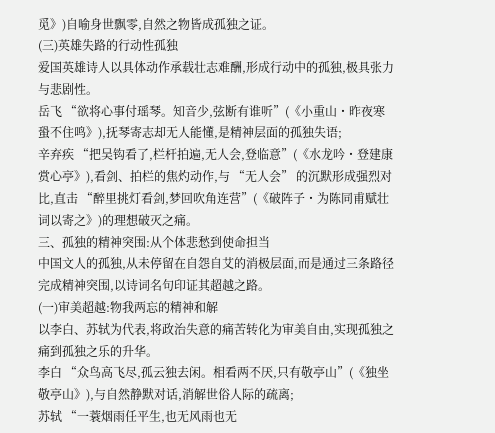觅》)自喻身世飘零,自然之物皆成孤独之证。
(三)英雄失路的行动性孤独
爱国英雄诗人以具体动作承载壮志难酬,形成行动中的孤独,极具张力与悲剧性。
岳飞 “欲将心事付瑶琴。知音少,弦断有谁听”(《小重山・昨夜寒蛩不住鸣》),抚琴寄志却无人能懂,是精神层面的孤独失语;
辛弃疾 “把吴钩看了,栏杆拍遍,无人会,登临意”(《水龙吟・登建康赏心亭》),看剑、拍栏的焦灼动作,与 “无人会” 的沉默形成强烈对比,直击 “醉里挑灯看剑,梦回吹角连营”(《破阵子・为陈同甫赋壮词以寄之》)的理想破灭之痛。
三、孤独的精神突围:从个体悲愁到使命担当
中国文人的孤独,从未停留在自怨自艾的消极层面,而是通过三条路径完成精神突围,以诗词名句印证其超越之路。
(一)审美超越:物我两忘的精神和解
以李白、苏轼为代表,将政治失意的痛苦转化为审美自由,实现孤独之痛到孤独之乐的升华。
李白 “众鸟高飞尽,孤云独去闲。相看两不厌,只有敬亭山”(《独坐敬亭山》),与自然静默对话,消解世俗人际的疏离;
苏轼 “一蓑烟雨任平生,也无风雨也无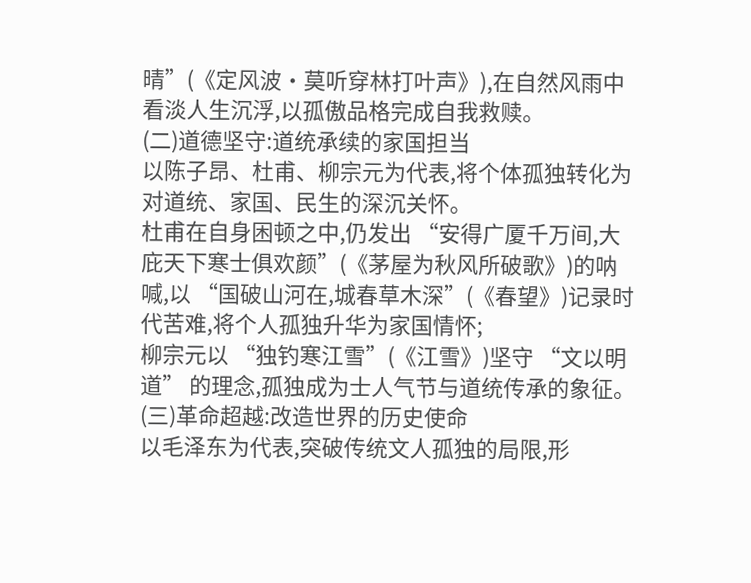晴”(《定风波・莫听穿林打叶声》),在自然风雨中看淡人生沉浮,以孤傲品格完成自我救赎。
(二)道德坚守:道统承续的家国担当
以陈子昂、杜甫、柳宗元为代表,将个体孤独转化为对道统、家国、民生的深沉关怀。
杜甫在自身困顿之中,仍发出 “安得广厦千万间,大庇天下寒士俱欢颜”(《茅屋为秋风所破歌》)的呐喊,以 “国破山河在,城春草木深”(《春望》)记录时代苦难,将个人孤独升华为家国情怀;
柳宗元以 “独钓寒江雪”(《江雪》)坚守 “文以明道” 的理念,孤独成为士人气节与道统传承的象征。
(三)革命超越:改造世界的历史使命
以毛泽东为代表,突破传统文人孤独的局限,形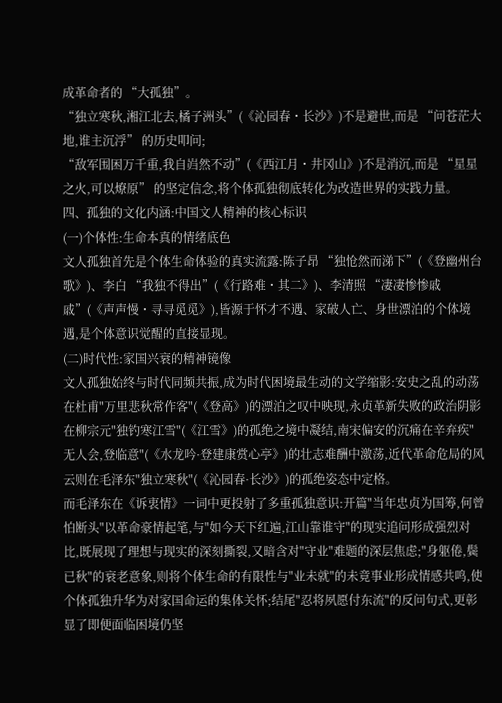成革命者的 “大孤独”。
“独立寒秋,湘江北去,橘子洲头”(《沁园春・长沙》)不是避世,而是 “问苍茫大地,谁主沉浮” 的历史叩问;
“敌军围困万千重,我自岿然不动”(《西江月・井冈山》)不是消沉,而是 “星星之火,可以燎原” 的坚定信念,将个体孤独彻底转化为改造世界的实践力量。
四、孤独的文化内涵:中国文人精神的核心标识
(一)个体性:生命本真的情绪底色
文人孤独首先是个体生命体验的真实流露:陈子昂 “独怆然而涕下”(《登幽州台歌》)、李白 “我独不得出”(《行路难・其二》)、李清照 “凄凄惨惨戚戚”(《声声慢・寻寻觅觅》),皆源于怀才不遇、家破人亡、身世漂泊的个体境遇,是个体意识觉醒的直接显现。
(二)时代性:家国兴衰的精神镜像
文人孤独始终与时代同频共振,成为时代困境最生动的文学缩影:安史之乱的动荡在杜甫"万里悲秋常作客"(《登高》)的漂泊之叹中映现,永贞革新失败的政治阴影在柳宗元"独钓寒江雪"(《江雪》)的孤绝之境中凝结,南宋偏安的沉痛在辛弃疾"无人会,登临意"(《水龙吟·登建康赏心亭》)的壮志难酬中激荡,近代革命危局的风云则在毛泽东"独立寒秋"(《沁园春·长沙》)的孤绝姿态中定格。
而毛泽东在《诉衷情》一词中更投射了多重孤独意识:开篇"当年忠贞为国筹,何曾怕断头"以革命豪情起笔,与"如今天下红遍,江山靠谁守"的现实追问形成强烈对比,既展现了理想与现实的深刻撕裂,又暗含对"守业"难题的深层焦虑;"身躯倦,鬓已秋"的衰老意象,则将个体生命的有限性与"业未就"的未竟事业形成情感共鸣,使个体孤独升华为对家国命运的集体关怀;结尾"忍将夙愿付东流"的反问句式,更彰显了即便面临困境仍坚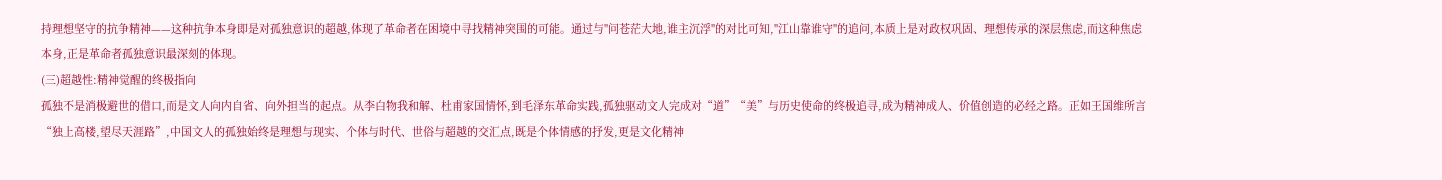持理想坚守的抗争精神——这种抗争本身即是对孤独意识的超越,体现了革命者在困境中寻找精神突围的可能。通过与"问苍茫大地,谁主沉浮"的对比可知,"江山靠谁守"的追问,本质上是对政权巩固、理想传承的深层焦虑,而这种焦虑本身,正是革命者孤独意识最深刻的体现。
(三)超越性:精神觉醒的终极指向
孤独不是消极避世的借口,而是文人向内自省、向外担当的起点。从李白物我和解、杜甫家国情怀,到毛泽东革命实践,孤独驱动文人完成对“道”“美”与历史使命的终极追寻,成为精神成人、价值创造的必经之路。正如王国维所言“独上高楼,望尽天涯路”,中国文人的孤独始终是理想与现实、个体与时代、世俗与超越的交汇点,既是个体情感的抒发,更是文化精神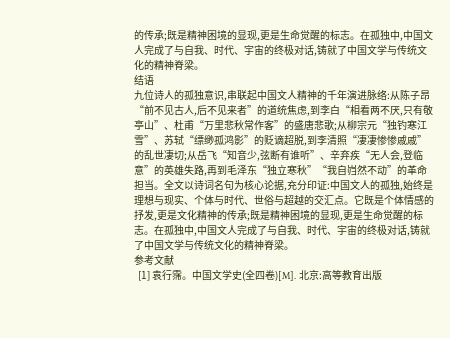的传承;既是精神困境的显现,更是生命觉醒的标志。在孤独中,中国文人完成了与自我、时代、宇宙的终极对话,铸就了中国文学与传统文化的精神脊梁。
结语
九位诗人的孤独意识,串联起中国文人精神的千年演进脉络:从陈子昂“前不见古人,后不见来者”的道统焦虑,到李白“相看两不厌,只有敬亭山”、杜甫“万里悲秋常作客”的盛唐悲歌;从柳宗元“独钓寒江雪”、苏轼“缥缈孤鸿影”的贬谪超脱,到李清照“凄凄惨惨戚戚”的乱世凄切;从岳飞“知音少,弦断有谁听”、辛弃疾“无人会,登临意”的英雄失路,再到毛泽东“独立寒秋”“我自岿然不动”的革命担当。全文以诗词名句为核心论据,充分印证:中国文人的孤独,始终是理想与现实、个体与时代、世俗与超越的交汇点。它既是个体情感的抒发,更是文化精神的传承;既是精神困境的显现,更是生命觉醒的标志。在孤独中,中国文人完成了与自我、时代、宇宙的终极对话,铸就了中国文学与传统文化的精神脊梁。
参考文献
  [1] 袁行霈。中国文学史(全四卷)[M]. 北京:高等教育出版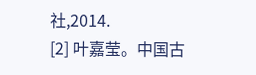社,2014.
[2] 叶嘉莹。中国古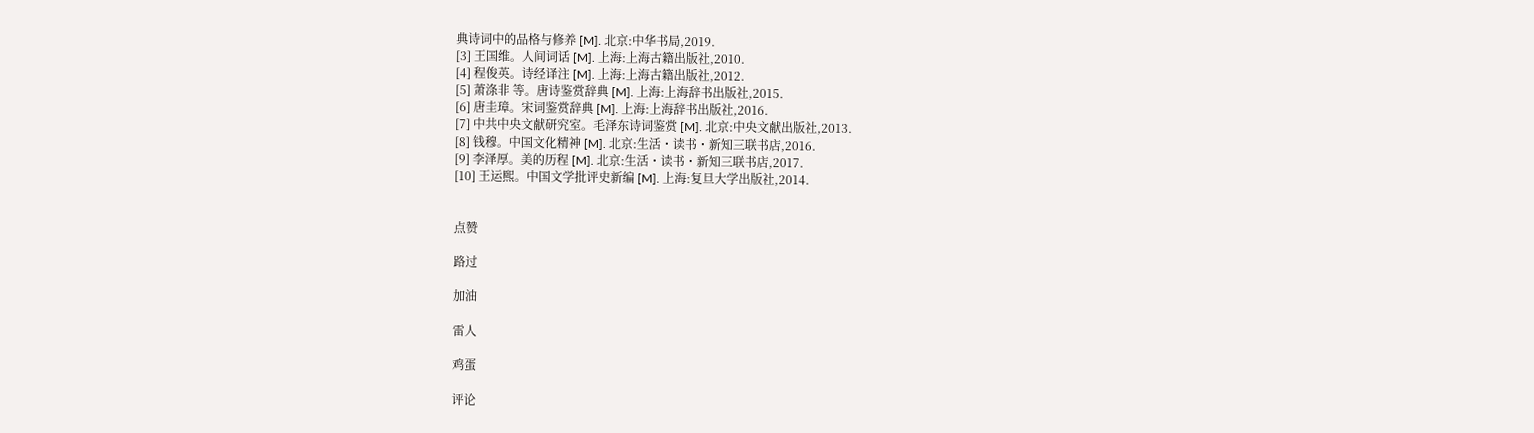典诗词中的品格与修养 [M]. 北京:中华书局,2019.
[3] 王国维。人间词话 [M]. 上海:上海古籍出版社,2010.
[4] 程俊英。诗经译注 [M]. 上海:上海古籍出版社,2012.
[5] 萧涤非 等。唐诗鉴赏辞典 [M]. 上海:上海辞书出版社,2015.
[6] 唐圭璋。宋词鉴赏辞典 [M]. 上海:上海辞书出版社,2016.
[7] 中共中央文献研究室。毛泽东诗词鉴赏 [M]. 北京:中央文献出版社,2013.
[8] 钱穆。中国文化精神 [M]. 北京:生活・读书・新知三联书店,2016.
[9] 李泽厚。美的历程 [M]. 北京:生活・读书・新知三联书店,2017.
[10] 王运熙。中国文学批评史新编 [M]. 上海:复旦大学出版社,2014.


点赞

路过

加油

雷人

鸡蛋

评论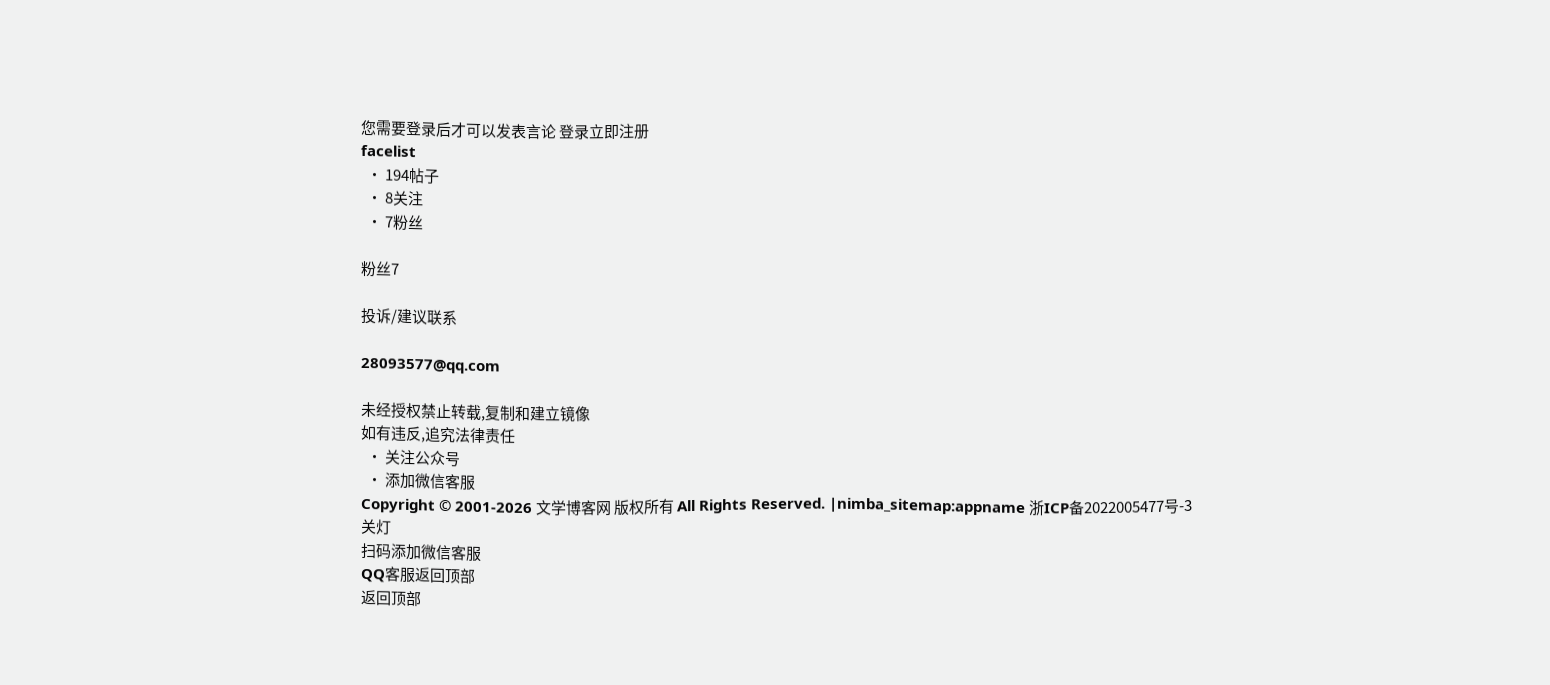您需要登录后才可以发表言论 登录立即注册
facelist
  • 194帖子
  • 8关注
  • 7粉丝

粉丝7

投诉/建议联系

28093577@qq.com

未经授权禁止转载,复制和建立镜像
如有违反,追究法律责任
  • 关注公众号
  • 添加微信客服
Copyright © 2001-2026 文学博客网 版权所有 All Rights Reserved. |nimba_sitemap:appname 浙ICP备2022005477号-3
关灯
扫码添加微信客服
QQ客服返回顶部
返回顶部